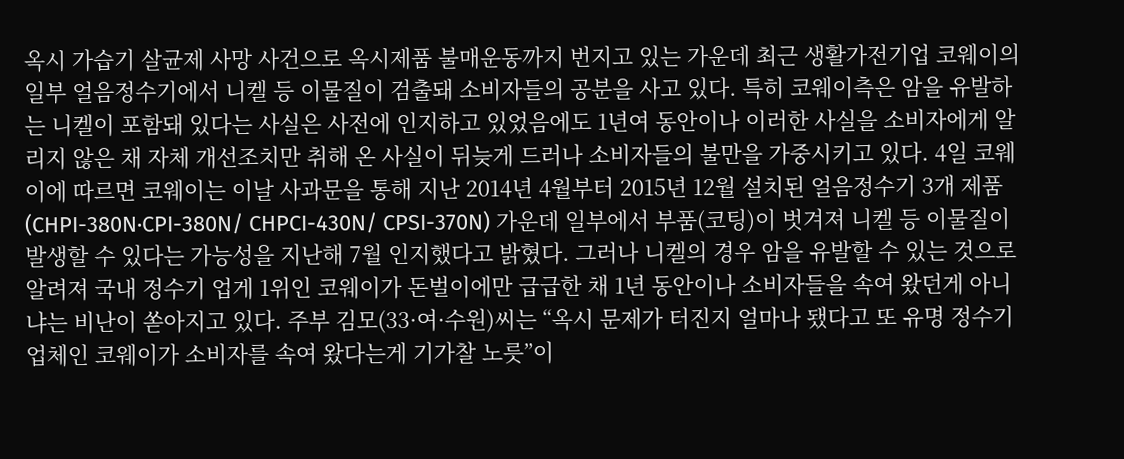옥시 가습기 살균제 사망 사건으로 옥시제품 불매운동까지 번지고 있는 가운데 최근 생활가전기업 코웨이의 일부 얼음정수기에서 니켈 등 이물질이 검출돼 소비자들의 공분을 사고 있다. 특히 코웨이측은 암을 유발하는 니켈이 포함돼 있다는 사실은 사전에 인지하고 있었음에도 1년여 동안이나 이러한 사실을 소비자에게 알리지 않은 채 자체 개선조치만 취해 온 사실이 뒤늦게 드러나 소비자들의 불만을 가중시키고 있다. 4일 코웨이에 따르면 코웨이는 이날 사과문을 통해 지난 2014년 4월부터 2015년 12월 설치된 얼음정수기 3개 제품(CHPI-380N·CPI-380N/ CHPCI-430N/ CPSI-370N) 가운데 일부에서 부품(코팅)이 벗겨져 니켈 등 이물질이 발생할 수 있다는 가능성을 지난해 7월 인지했다고 밝혔다. 그러나 니켈의 경우 암을 유발할 수 있는 것으로 알려져 국내 정수기 업게 1위인 코웨이가 돈벌이에만 급급한 채 1년 동안이나 소비자들을 속여 왔던게 아니냐는 비난이 쏟아지고 있다. 주부 김모(33·여·수원)씨는 “옥시 문제가 터진지 얼마나 됐다고 또 유명 정수기 업체인 코웨이가 소비자를 속여 왔다는게 기가찰 노릇”이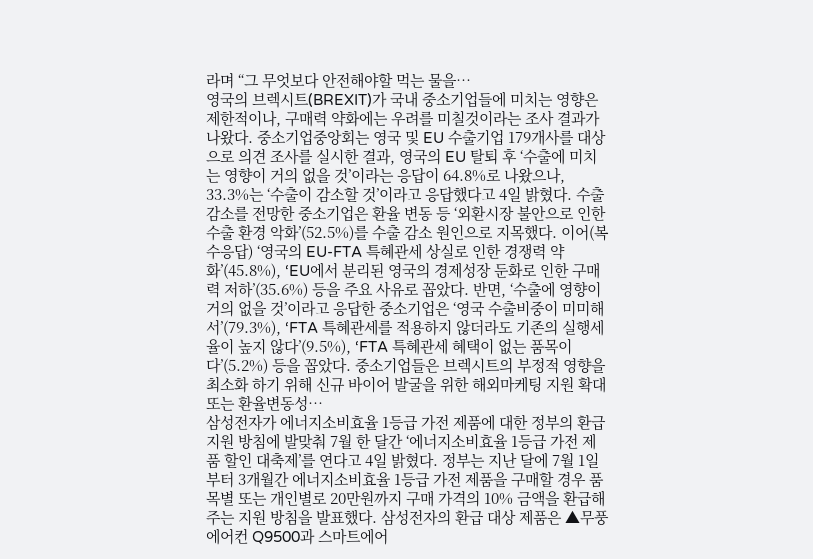라며 “그 무엇보다 안전해야할 먹는 물을…
영국의 브렉시트(BREXIT)가 국내 중소기업들에 미치는 영향은 제한적이나, 구매력 약화에는 우려를 미칠것이라는 조사 결과가 나왔다. 중소기업중앙회는 영국 및 EU 수출기업 179개사를 대상으로 의견 조사를 실시한 결과, 영국의 EU 탈퇴 후 ‘수출에 미치는 영향이 거의 없을 것’이라는 응답이 64.8%로 나왔으나, 33.3%는 ‘수출이 감소할 것’이라고 응답했다고 4일 밝혔다. 수출 감소를 전망한 중소기업은 환율 변동 등 ‘외환시장 불안으로 인한 수출 환경 악화’(52.5%)를 수출 감소 원인으로 지목했다. 이어(복수응답) ‘영국의 EU-FTA 특혜관세 상실로 인한 경쟁력 약화’(45.8%), ‘EU에서 분리된 영국의 경제성장 둔화로 인한 구매력 저하’(35.6%) 등을 주요 사유로 꼽았다. 반면, ‘수출에 영향이 거의 없을 것’이라고 응답한 중소기업은 ‘영국 수출비중이 미미해서’(79.3%), ‘FTA 특혜관세를 적용하지 않더라도 기존의 실행세율이 높지 않다’(9.5%), ‘FTA 특혜관세 혜택이 없는 품목이다’(5.2%) 등을 꼽았다. 중소기업들은 브렉시트의 부정적 영향을 최소화 하기 위해 신규 바이어 발굴을 위한 해외마케팅 지원 확대 또는 환율변동성…
삼성전자가 에너지소비효율 1등급 가전 제품에 대한 정부의 환급 지원 방침에 발맞춰 7월 한 달간 ‘에너지소비효율 1등급 가전 제품 할인 대축제’를 연다고 4일 밝혔다. 정부는 지난 달에 7월 1일부터 3개월간 에너지소비효율 1등급 가전 제품을 구매할 경우 품목별 또는 개인별로 20만원까지 구매 가격의 10% 금액을 환급해주는 지원 방침을 발표했다. 삼성전자의 환급 대상 제품은 ▲무풍에어컨 Q9500과 스마트에어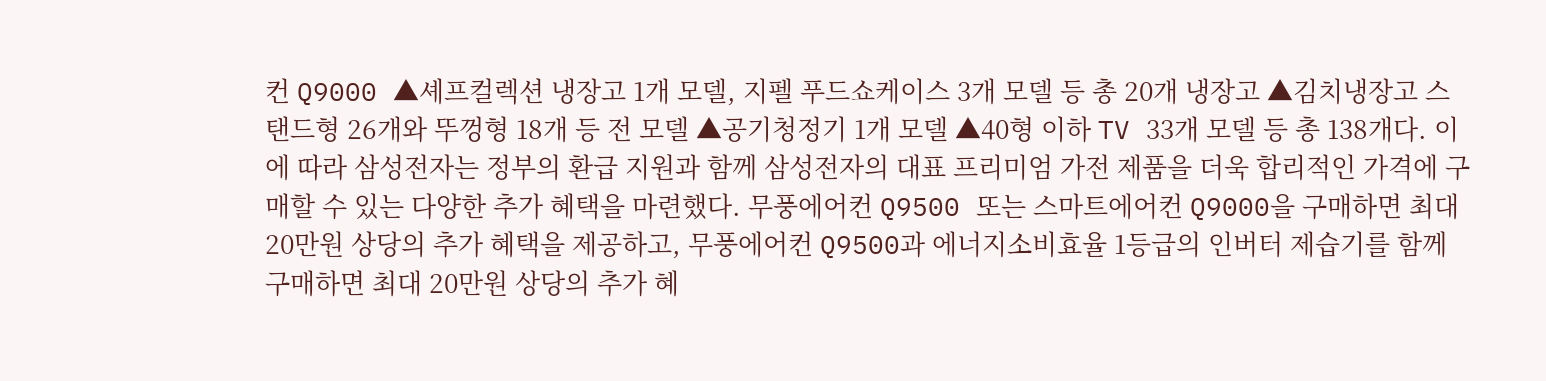컨 Q9000 ▲셰프컬렉션 냉장고 1개 모델, 지펠 푸드쇼케이스 3개 모델 등 총 20개 냉장고 ▲김치냉장고 스탠드형 26개와 뚜껑형 18개 등 전 모델 ▲공기청정기 1개 모델 ▲40형 이하 TV 33개 모델 등 총 138개다. 이에 따라 삼성전자는 정부의 환급 지원과 함께 삼성전자의 대표 프리미엄 가전 제품을 더욱 합리적인 가격에 구매할 수 있는 다양한 추가 혜택을 마련했다. 무풍에어컨 Q9500 또는 스마트에어컨 Q9000을 구매하면 최대 20만원 상당의 추가 혜택을 제공하고, 무풍에어컨 Q9500과 에너지소비효율 1등급의 인버터 제습기를 함께 구매하면 최대 20만원 상당의 추가 혜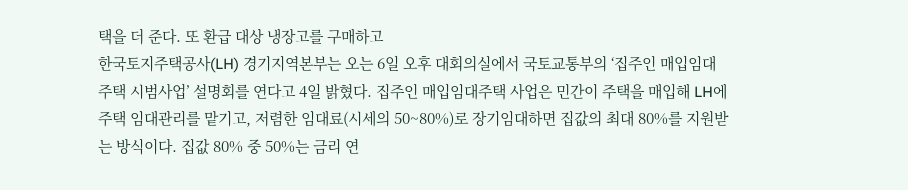택을 더 준다. 또 환급 대상 냉장고를 구매하고
한국토지주택공사(LH) 경기지역본부는 오는 6일 오후 대회의실에서 국토교통부의 ‘집주인 매입임대주택 시범사업’ 설명회를 연다고 4일 밝혔다. 집주인 매입임대주택 사업은 민간이 주택을 매입해 LH에 주택 임대관리를 맡기고, 저렴한 임대료(시세의 50~80%)로 장기임대하면 집값의 최대 80%를 지원받는 방식이다. 집값 80% 중 50%는 금리 연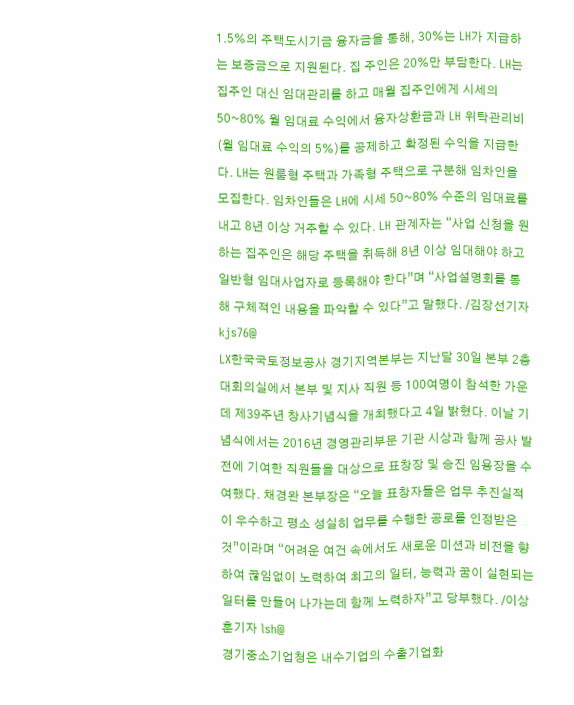1.5%의 주택도시기금 융자금을 통해, 30%는 LH가 지급하는 보증금으로 지원된다. 집 주인은 20%만 부담한다. LH는 집주인 대신 임대관리를 하고 매월 집주인에게 시세의 50~80% 월 임대료 수익에서 융자상환금과 LH 위탁관리비(월 임대료 수익의 5%)를 공제하고 확정된 수익을 지급한다. LH는 원룸형 주택과 가족형 주택으로 구분해 임차인을 모집한다. 임차인들은 LH에 시세 50~80% 수준의 임대료를 내고 8년 이상 거주할 수 있다. LH 관계자는 “사업 신청을 원하는 집주인은 해당 주택을 취득해 8년 이상 임대해야 하고 일반형 임대사업자로 등록해야 한다”며 “사업설명회를 통해 구체적인 내용을 파악할 수 있다”고 말했다. /김장선기자 kjs76@
LX한국국토정보공사 경기지역본부는 지난달 30일 본부 2층 대회의실에서 본부 및 지사 직원 등 100여명이 참석한 가운데 제39주년 창사기념식을 개최했다고 4일 밝혔다. 이날 기념식에서는 2016년 경영관리부문 기관 시상과 함께 공사 발전에 기여한 직원들을 대상으로 표창장 및 승진 임용장을 수여했다. 채경완 본부장은 “오늘 표창자들은 업무 추진실적이 우수하고 평소 성실히 업무를 수행한 공로를 인정받은 것”이라며 “어려운 여건 속에서도 새로운 미션과 비전을 향하여 끊임없이 노력하여 최고의 일터, 능력과 꿈이 실현되는 일터를 만들어 나가는데 함께 노력하자”고 당부했다. /이상훈기자 lsh@
경기중소기업청은 내수기업의 수출기업화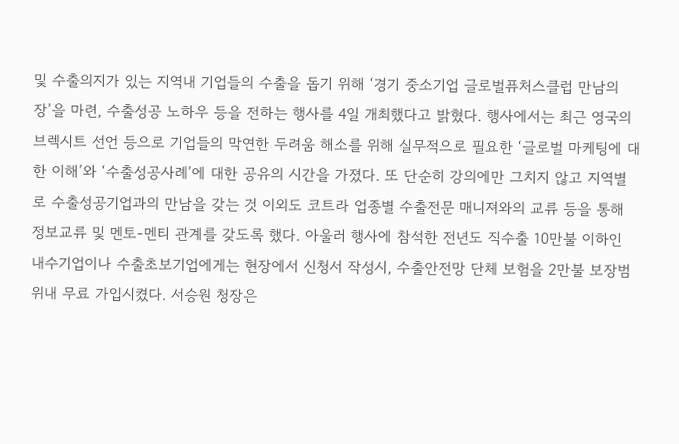및 수출의지가 있는 지역내 기업들의 수출을 돕기 위해 ‘경기 중소기업 글로벌퓨처스클럽 만남의 장’을 마련, 수출성공 노하우 등을 전하는 행사를 4일 개최했다고 밝혔다. 행사에서는 최근 영국의 브렉시트 선언 등으로 기업들의 막연한 두려움 해소를 위해 실무적으로 필요한 ‘글로벌 마케팅에 대한 이해’와 ‘수출성공사례’에 대한 공유의 시간을 가졌다. 또 단순히 강의에만 그치지 않고 지역별로 수출성공기업과의 만남을 갖는 것 이외도 코트라 업종별 수출전문 매니져와의 교류 등을 통해 정보교류 및 멘토-멘티 관계를 갖도록 했다. 아울러 행사에 참석한 전년도 직수출 10만불 이하인 내수기업이나 수출초보기업에게는 현장에서 신청서 작성시, 수출안전망 단체 보험을 2만불 보장범위내 무료 가입시켰다. 서승원 청장은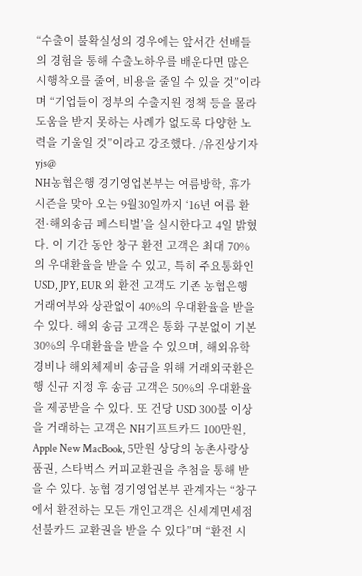“수출이 불확실성의 경우에는 앞서간 선배들의 경험을 통해 수출노하우를 배운다면 많은 시행착오를 줄여, 비용을 줄일 수 있을 것”이라며 “기업들이 정부의 수출지원 정책 등을 몰라 도움을 받지 못하는 사례가 없도록 다양한 노력을 기울일 것”이라고 강조했다. /유진상기자 yjs@
NH농협은행 경기영업본부는 여름방학, 휴가 시즌을 맞아 오는 9월30일까지 ‘16년 여름 환전·해외송금 페스티벌’을 실시한다고 4일 밝혔다. 이 기간 동안 창구 환전 고객은 최대 70%의 우대환율을 받을 수 있고, 특히 주요통화인 USD, JPY, EUR 외 환전 고객도 기존 농협은행 거래여부와 상관없이 40%의 우대환율을 받을 수 있다. 해외 송금 고객은 통화 구분없이 기본 30%의 우대환율을 받을 수 있으며, 해외유학경비나 해외체제비 송금을 위해 거래외국환은행 신규 지정 후 송금 고객은 50%의 우대환율을 제공받을 수 있다. 또 건당 USD 300불 이상을 거래하는 고객은 NH기프트카드 100만원, Apple New MacBook, 5만원 상당의 농촌사랑상품권, 스타벅스 커피교환권을 추첨을 통해 받을 수 있다. 농협 경기영업본부 관계자는 “창구에서 환전하는 모든 개인고객은 신세계면세점 선불카드 교환권을 받을 수 있다”며 “환전 시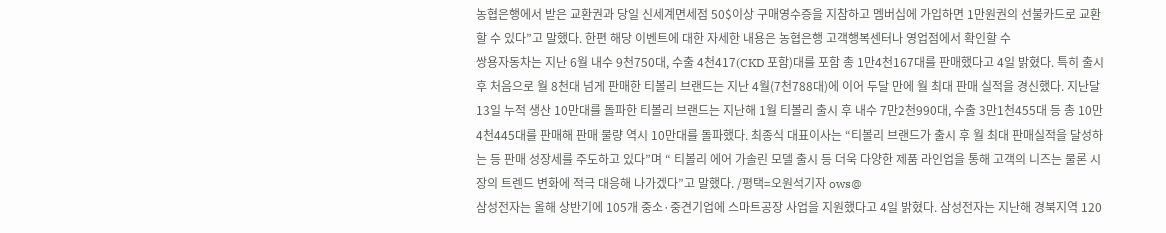농협은행에서 받은 교환권과 당일 신세계면세점 50$이상 구매영수증을 지참하고 멤버십에 가입하면 1만원권의 선불카드로 교환할 수 있다”고 말했다. 한편 해당 이벤트에 대한 자세한 내용은 농협은행 고객행복센터나 영업점에서 확인할 수
쌍용자동차는 지난 6월 내수 9천750대, 수출 4천417(CKD 포함)대를 포함 총 1만4천167대를 판매했다고 4일 밝혔다. 특히 출시 후 처음으로 월 8천대 넘게 판매한 티볼리 브랜드는 지난 4월(7천788대)에 이어 두달 만에 월 최대 판매 실적을 경신했다. 지난달 13일 누적 생산 10만대를 돌파한 티볼리 브랜드는 지난해 1월 티볼리 출시 후 내수 7만2천990대, 수출 3만1천455대 등 총 10만4천445대를 판매해 판매 물량 역시 10만대를 돌파했다. 최종식 대표이사는 “티볼리 브랜드가 출시 후 월 최대 판매실적을 달성하는 등 판매 성장세를 주도하고 있다”며 “ 티볼리 에어 가솔린 모델 출시 등 더욱 다양한 제품 라인업을 통해 고객의 니즈는 물론 시장의 트렌드 변화에 적극 대응해 나가겠다”고 말했다. /평택=오원석기자 ows@
삼성전자는 올해 상반기에 105개 중소·중견기업에 스마트공장 사업을 지원했다고 4일 밝혔다. 삼성전자는 지난해 경북지역 120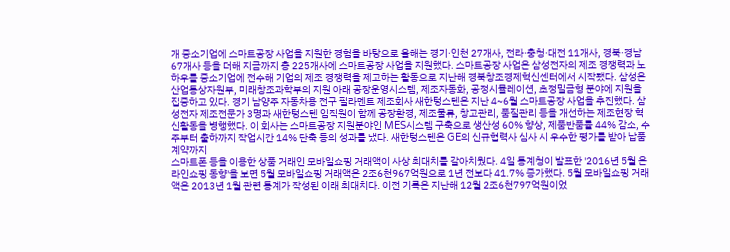개 중소기업에 스마트공장 사업을 지원한 경험을 바탕으로 올해는 경기·인천 27개사, 전라·충청·대전 11개사, 경북·경남 67개사 등을 더해 지금까지 총 225개사에 스마트공장 사업을 지원했다. 스마트공장 사업은 삼성전자의 제조 경쟁력과 노하우를 중소기업에 전수해 기업의 제조 경쟁력을 제고하는 활동으로 지난해 경북창조경제혁신센터에서 시작됐다. 삼성은 산업통상자원부, 미래창조과학부의 지원 아래 공장운영시스템, 제조자동화, 공정시뮬레이션, 초정밀금형 분야에 지원을 집중하고 있다. 경기 남양주 자동차용 전구 필라멘트 제조회사 새한텅스텐은 지난 4~6월 스마트공장 사업을 추진했다. 삼성전자 제조전문가 3명과 새한텅스텐 임직원이 함께 공장환경, 제조물류, 창고관리, 품질관리 등을 개선하는 제조현장 혁신활동을 병행했다. 이 회사는 스마트공장 지원분야인 MES시스템 구축으로 생산성 60% 향상, 제품반품률 44% 감소, 수주부터 출하까지 작업시간 14% 단축 등의 성과를 냈다. 새한텅스텐은 GE의 신규협력사 심사 시 우수한 평가를 받아 납품계약까지
스마트폰 등을 이용한 상품 거래인 모바일쇼핑 거래액이 사상 최대치를 갈아치웠다. 4일 통계청이 발표한 '2016년 5월 온라인쇼핑 동향'을 보면 5월 모바일쇼핑 거래액은 2조6천967억원으로 1년 전보다 41.7% 증가했다. 5월 모바일쇼핑 거래액은 2013년 1월 관련 통계가 작성된 이래 최대치다. 이전 기록은 지난해 12월 2조6천797억원이었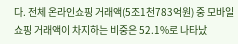다. 전체 온라인쇼핑 거래액(5조1천783억원) 중 모바일쇼핑 거래액이 차지하는 비중은 52.1%로 나타났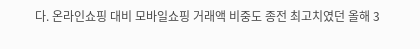다. 온라인쇼핑 대비 모바일쇼핑 거래액 비중도 종전 최고치였던 올해 3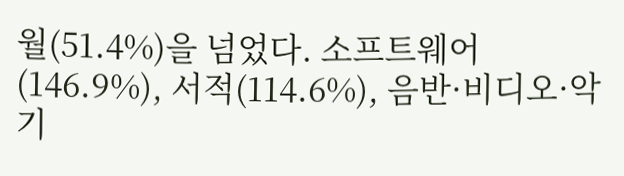월(51.4%)을 넘었다. 소프트웨어(146.9%), 서적(114.6%), 음반·비디오·악기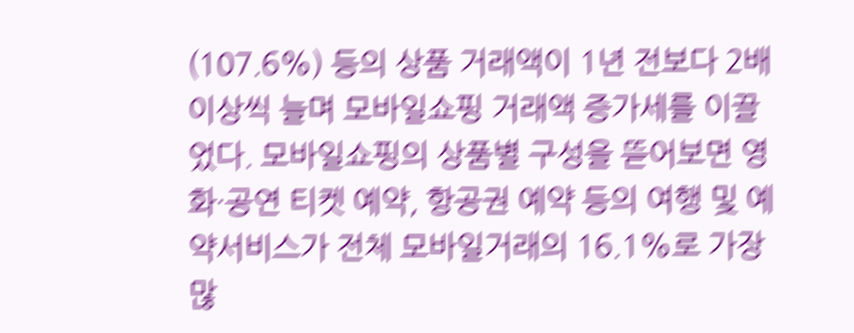(107.6%) 등의 상품 거래액이 1년 전보다 2배 이상씩 늘며 모바일쇼핑 거래액 증가세를 이끌었다. 모바일쇼핑의 상품별 구성을 뜯어보면 영화·공연 티켓 예약, 항공권 예약 등의 여행 및 예약서비스가 전체 모바일거래의 16.1%로 가장 많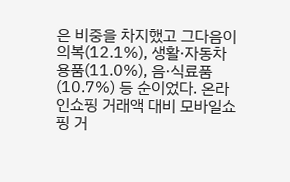은 비중을 차지했고 그다음이 의복(12.1%), 생활·자동차용품(11.0%), 음·식료품(10.7%) 등 순이었다. 온라인쇼핑 거래액 대비 모바일쇼핑 거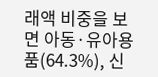래액 비중을 보면 아동·유아용품(64.3%), 신